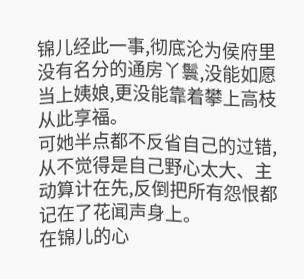锦儿经此一事,彻底沦为侯府里没有名分的通房丫鬟,没能如愿当上姨娘,更没能靠着攀上高枝从此享福。
可她半点都不反省自己的过错,从不觉得是自己野心太大、主动算计在先,反倒把所有怨恨都记在了花闻声身上。
在锦儿的心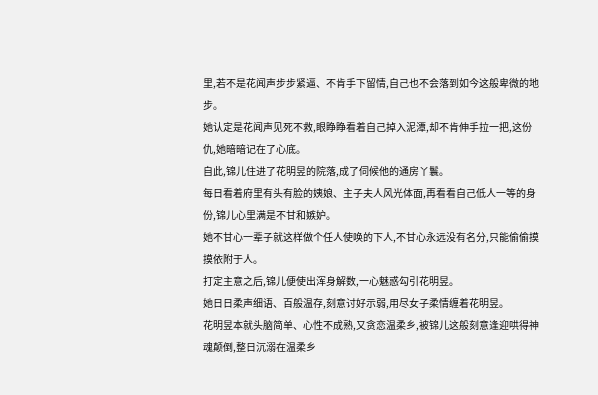里,若不是花闻声步步紧逼、不肯手下留情,自己也不会落到如今这般卑微的地步。
她认定是花闻声见死不救,眼睁睁看着自己掉入泥潭,却不肯伸手拉一把,这份仇,她暗暗记在了心底。
自此,锦儿住进了花明昱的院落,成了伺候他的通房丫鬟。
每日看着府里有头有脸的姨娘、主子夫人风光体面,再看看自己低人一等的身份,锦儿心里满是不甘和嫉妒。
她不甘心一辈子就这样做个任人使唤的下人,不甘心永远没有名分,只能偷偷摸摸依附于人。
打定主意之后,锦儿便使出浑身解数,一心魅惑勾引花明昱。
她日日柔声细语、百般温存,刻意讨好示弱,用尽女子柔情缠着花明昱。
花明昱本就头脑简单、心性不成熟,又贪恋温柔乡,被锦儿这般刻意逢迎哄得神魂颠倒,整日沉溺在温柔乡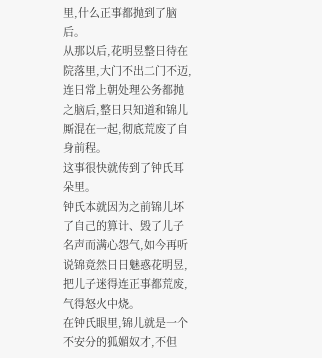里,什么正事都抛到了脑后。
从那以后,花明昱整日待在院落里,大门不出二门不迈,连日常上朝处理公务都抛之脑后,整日只知道和锦儿厮混在一起,彻底荒废了自身前程。
这事很快就传到了钟氏耳朵里。
钟氏本就因为之前锦儿坏了自己的算计、毁了儿子名声而满心怨气,如今再听说锦竟然日日魅惑花明昱,把儿子迷得连正事都荒废,气得怒火中烧。
在钟氏眼里,锦儿就是一个不安分的狐媚奴才,不但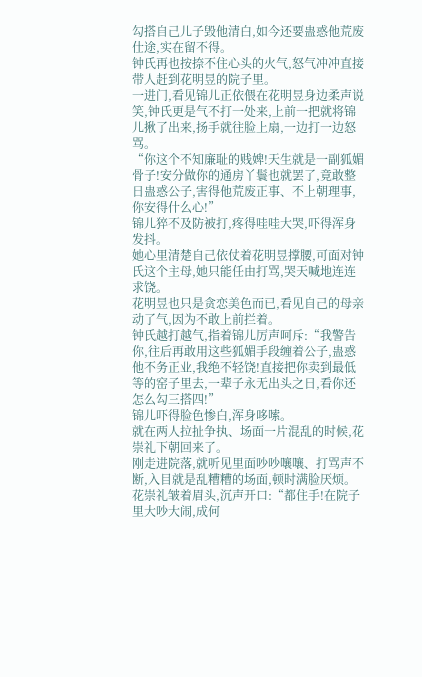勾搭自己儿子毁他清白,如今还要蛊惑他荒废仕途,实在留不得。
钟氏再也按捺不住心头的火气,怒气冲冲直接带人赶到花明昱的院子里。
一进门,看见锦儿正依偎在花明昱身边柔声说笑,钟氏更是气不打一处来,上前一把就将锦儿揪了出来,扬手就往脸上扇,一边打一边怒骂。
“你这个不知廉耻的贱婢!天生就是一副狐媚骨子!安分做你的通房丫鬟也就罢了,竟敢整日蛊惑公子,害得他荒废正事、不上朝理事,你安得什么心!”
锦儿猝不及防被打,疼得哇哇大哭,吓得浑身发抖。
她心里清楚自己依仗着花明昱撑腰,可面对钟氏这个主母,她只能任由打骂,哭天喊地连连求饶。
花明昱也只是贪恋美色而已,看见自己的母亲动了气,因为不敢上前拦着。
钟氏越打越气,指着锦儿厉声呵斥:“我警告你,往后再敢用这些狐媚手段缠着公子,蛊惑他不务正业,我绝不轻饶!直接把你卖到最低等的窑子里去,一辈子永无出头之日,看你还怎么勾三搭四!”
锦儿吓得脸色惨白,浑身哆嗦。
就在两人拉扯争执、场面一片混乱的时候,花崇礼下朝回来了。
刚走进院落,就听见里面吵吵嚷嚷、打骂声不断,入目就是乱糟糟的场面,顿时满脸厌烦。
花崇礼皱着眉头,沉声开口:“都住手!在院子里大吵大闹,成何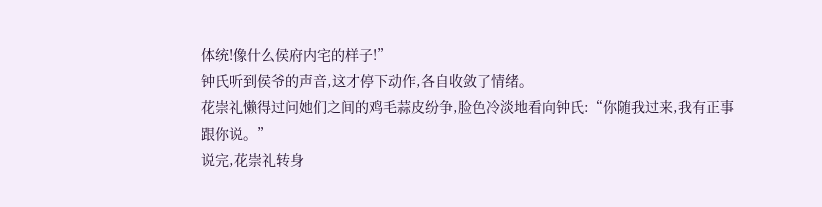体统!像什么侯府内宅的样子!”
钟氏听到侯爷的声音,这才停下动作,各自收敛了情绪。
花崇礼懒得过问她们之间的鸡毛蒜皮纷争,脸色冷淡地看向钟氏:“你随我过来,我有正事跟你说。”
说完,花崇礼转身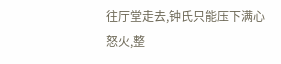往厅堂走去,钟氏只能压下满心怒火,整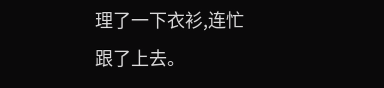理了一下衣衫,连忙跟了上去。